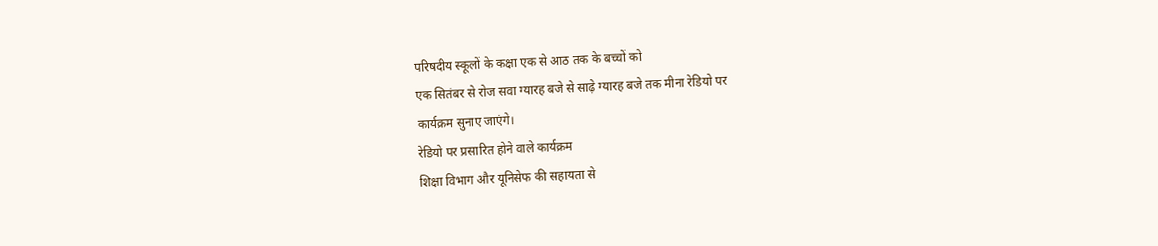परिषदीय स्कूलों के कक्षा एक से आठ तक के बच्चों को
एक सितंबर से रोज सवा ग्यारह बजे से साढ़े ग्यारह बजे तक मीना रेडियो पर
कार्यक्रम सुनाए जाएंगे।
रेडियो पर प्रसारित होने वाले कार्यक्रम
शिक्षा विभाग और यूनिसेफ की सहायता से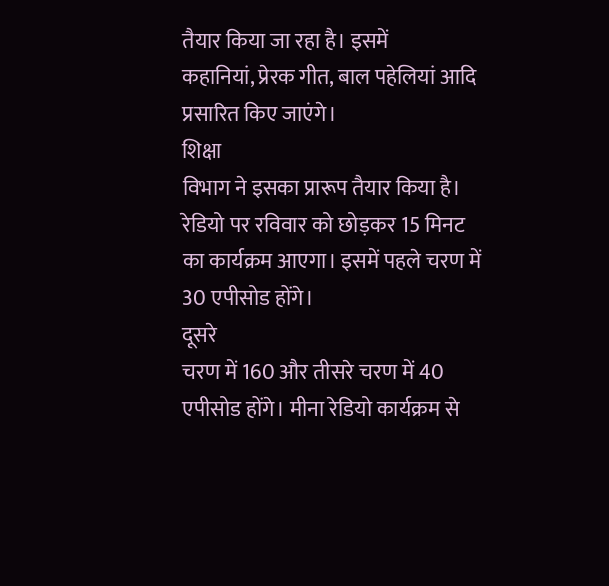तैयार किया जा रहा है। इसमें
कहानियां, प्रेरक गीत, बाल पहेलियां आदि प्रसारित किए जाएंगे।
शिक्षा
विभाग ने इसका प्रारूप तैयार किया है। रेडियो पर रविवार को छोड़कर 15 मिनट
का कार्यक्रम आएगा। इसमें पहले चरण में 30 एपीसोड होंगे।
दूसरे
चरण में 160 और तीसरे चरण में 40 एपीसोड होंगे। मीना रेडियो कार्यक्रम से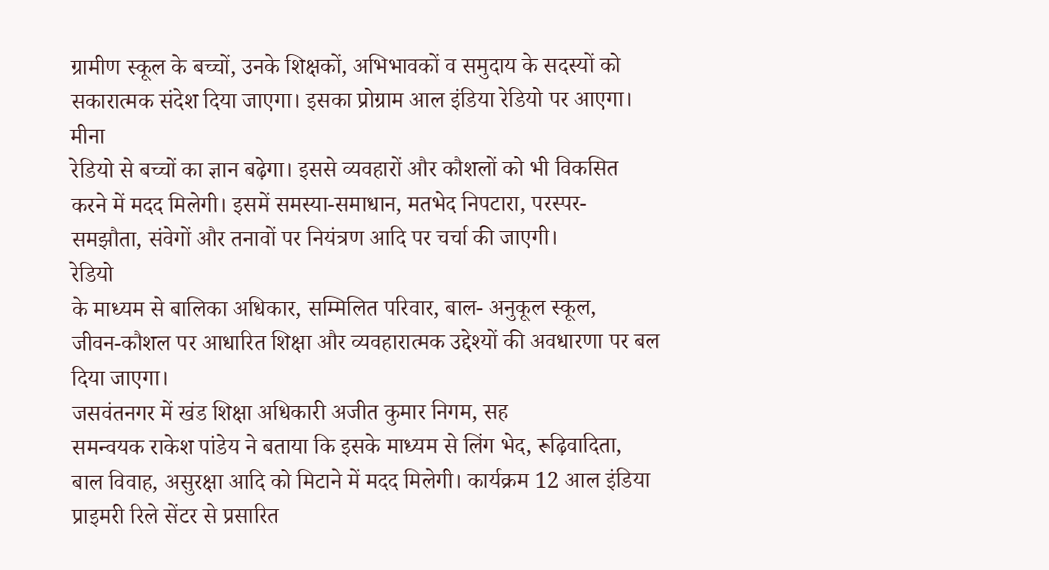ग्रामीण स्कूल के बच्चों, उनके शिक्षकों, अभिभावकों व समुदाय के सदस्यों को
सकारात्मक संदेश दिया जाएगा। इसका प्रोग्राम आल इंडिया रेडियो पर आएगा।
मीना
रेडियो से बच्चों का ज्ञान बढ़ेगा। इससे व्यवहारों और कौशलों को भी विकसित
करने में मदद मिलेगी। इसमें समस्या-समाधान, मतभेद निपटारा, परस्पर-
समझौता, संवेगों और तनावों पर नियंत्रण आदि पर चर्चा की जाएगी।
रेडियो
के माध्यम से बालिका अधिकार, सम्मिलित परिवार, बाल- अनुकूल स्कूल,
जीवन-कौशल पर आधारित शिक्षा और व्यवहारात्मक उद्देश्यों की अवधारणा पर बल
दिया जाएगा।
जसवंतनगर में खंड शिक्षा अधिकारी अजीत कुमार निगम, सह
समन्वयक राकेश पांडेय ने बताया कि इसके माध्यम से लिंग भेद, रूढ़िवादिता,
बाल विवाह, असुरक्षा आदि को मिटाने में मदद मिलेगी। कार्यक्रम 12 आल इंडिया
प्राइमरी रिले सेंटर से प्रसारित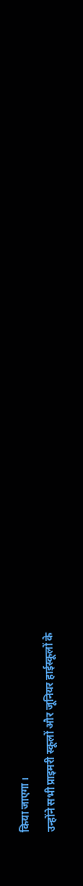किया जाएगा।
उन्होंने सभी प्राइमरी स्कूलों और जूनियर हाईस्कूलों के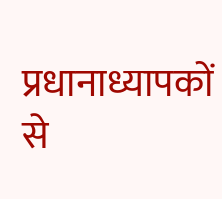प्रधानाध्यापकों से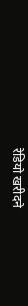रेडियो खरीदने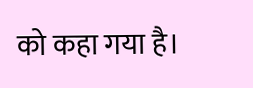को कहा गया है।